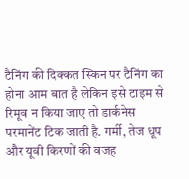टैनिंग की दिक्कत स्किन पर टैनिंग का होना आम बात है लेकिन इसे टाइम से रिमूव न किया जाए तो डार्कनेस परमानेंट टिक जाती है. गर्मी, तेज धूप और यूवी किरणों की वजह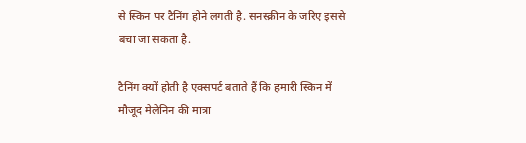से स्किन पर टैनिंग होने लगती है. सनस्क्रीन के जरिए इससे बचा जा सकता है.

टैनिंग क्यों होती है एक्सपर्ट बताते हैं कि हमारी स्किन में मौजूद मेलेनिन की मात्रा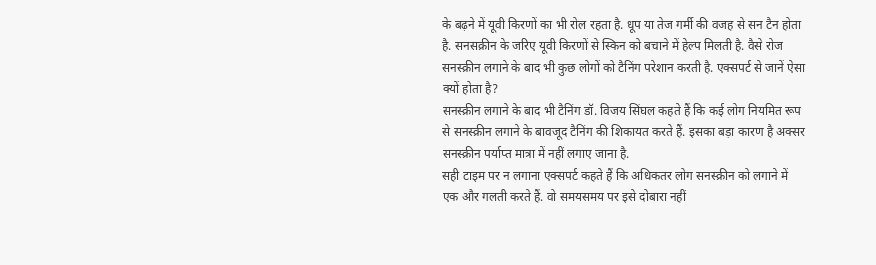के बढ़ने में यूवी किरणों का भी रोल रहता है. धूप या तेज गर्मी की वजह से सन टैन होता है. सनसक्रीन के जरिए यूवी किरणों से स्किन को बचाने में हेल्प मिलती है. वैसे रोज सनस्क्रीन लगाने के बाद भी कुछ लोगों को टैनिंग परेशान करती है. एक्सपर्ट से जानें ऐसा क्यों होता है?
सनस्क्रीन लगाने के बाद भी टैनिंग डॉ. विजय सिंघल कहते हैं कि कई लोग नियमित रूप से सनस्क्रीन लगाने के बावजूद टैनिंग की शिकायत करते हैं. इसका बड़ा कारण है अक्सर सनस्क्रीन पर्याप्त मात्रा में नहीं लगाए जाना है.
सही टाइम पर न लगाना एक्सपर्ट कहते हैं कि अधिकतर लोग सनस्क्रीन को लगाने में एक और गलती करते हैं. वो समयसमय पर इसे दोबारा नहीं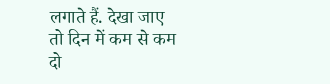लगाते हैं. देखा जाए तो दिन में कम से कम दो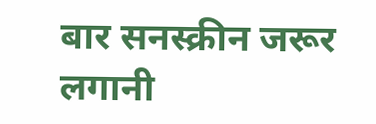बार सनस्क्रीन जरूर लगानी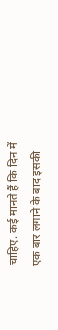चाहिए. कई मानते हैं कि दिन में एक बार लगाने के बाद इसकी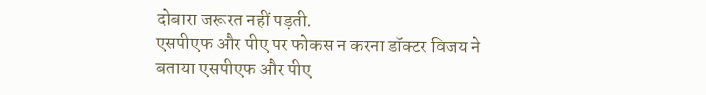दोबारा जरूरत नहीं पड़ती.
एसपीएफ और पीए पर फोकस न करना डॉक्टर विजय ने बताया एसपीएफ और पीए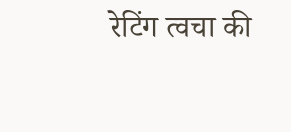रेटिंग त्वचा की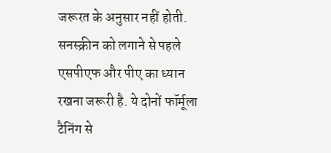जरूरत के अनुसार नहीं होती. सनस्क्रीन को लगाने से पहले एसपीएफ और पीए का ध्यान रखना जरूरी है. ये दोनों फॉर्मूला टैनिंग से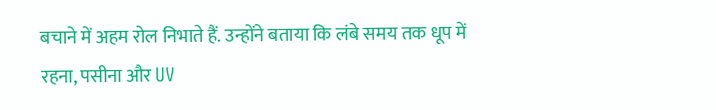बचाने में अहम रोल निभाते हैं. उन्होंने बताया कि लंबे समय तक धूप में रहना, पसीना और UV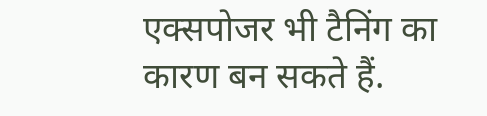एक्सपोजर भी टैनिंग का कारण बन सकते हैं.